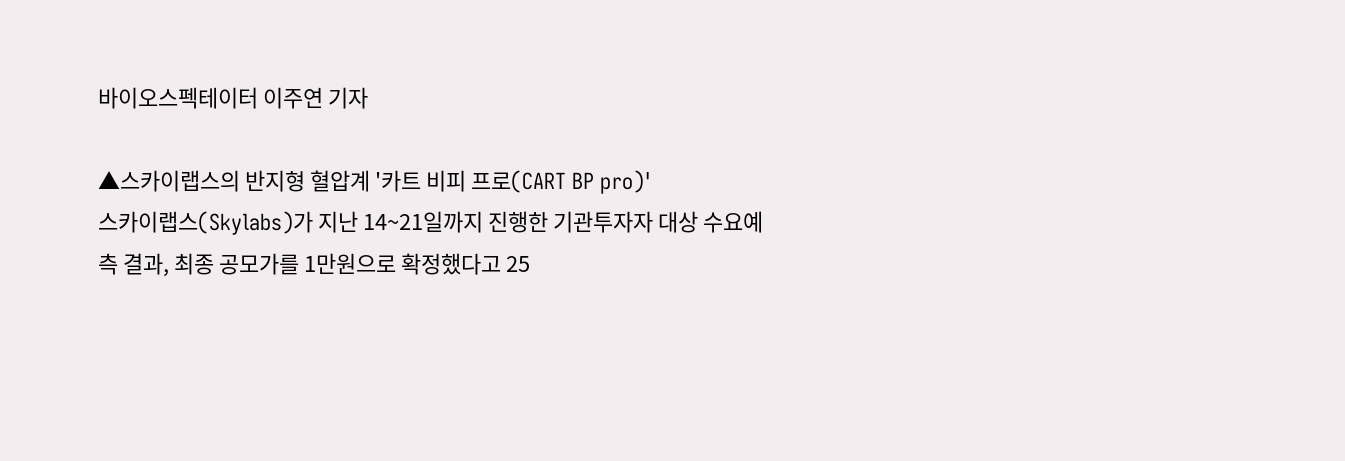바이오스펙테이터 이주연 기자

▲스카이랩스의 반지형 혈압계 '카트 비피 프로(CART BP pro)'
스카이랩스(Skylabs)가 지난 14~21일까지 진행한 기관투자자 대상 수요예측 결과, 최종 공모가를 1만원으로 확정했다고 25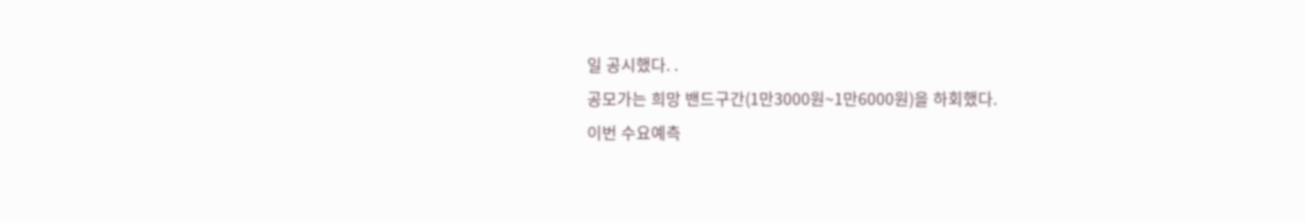일 공시했다. .
공모가는 희망 밴드구간(1만3000원~1만6000원)을 하회했다.
이번 수요예측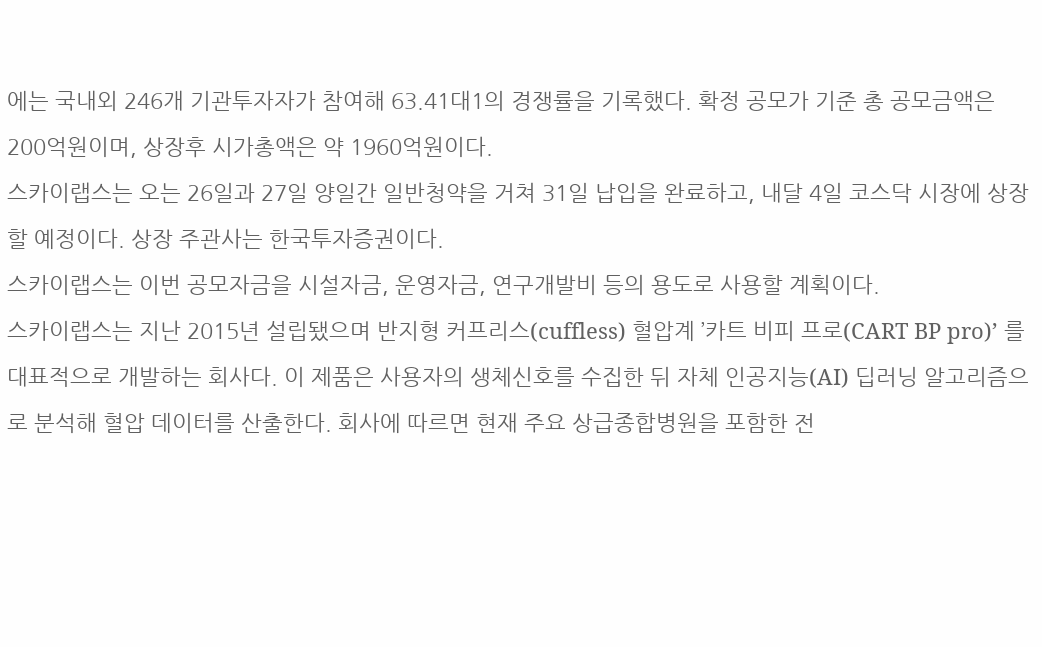에는 국내외 246개 기관투자자가 참여해 63.41대1의 경쟁률을 기록했다. 확정 공모가 기준 총 공모금액은 200억원이며, 상장후 시가총액은 약 1960억원이다.
스카이랩스는 오는 26일과 27일 양일간 일반청약을 거쳐 31일 납입을 완료하고, 내달 4일 코스닥 시장에 상장할 예정이다. 상장 주관사는 한국투자증권이다.
스카이랩스는 이번 공모자금을 시설자금, 운영자금, 연구개발비 등의 용도로 사용할 계획이다.
스카이랩스는 지난 2015년 설립됐으며 반지형 커프리스(cuffless) 혈압계 ’카트 비피 프로(CART BP pro)’ 를 대표적으로 개발하는 회사다. 이 제품은 사용자의 생체신호를 수집한 뒤 자체 인공지능(AI) 딥러닝 알고리즘으로 분석해 혈압 데이터를 산출한다. 회사에 따르면 현재 주요 상급종합병원을 포함한 전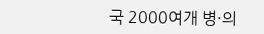국 2000여개 병·의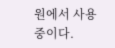원에서 사용중이다.